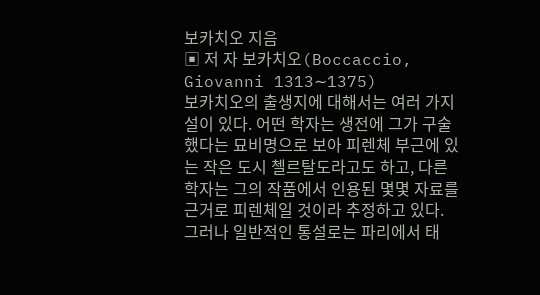보카치오 지음
▣ 저 자 보카치오(Boccaccio, Giovanni 1313∼1375)
보카치오의 출생지에 대해서는 여러 가지 설이 있다. 어떤 학자는 생전에 그가 구술했다는 묘비명으로 보아 피렌체 부근에 있는 작은 도시 첼르탈도라고도 하고, 다른 학자는 그의 작품에서 인용된 몇몇 자료를 근거로 피렌체일 것이라 추정하고 있다. 그러나 일반적인 통설로는 파리에서 태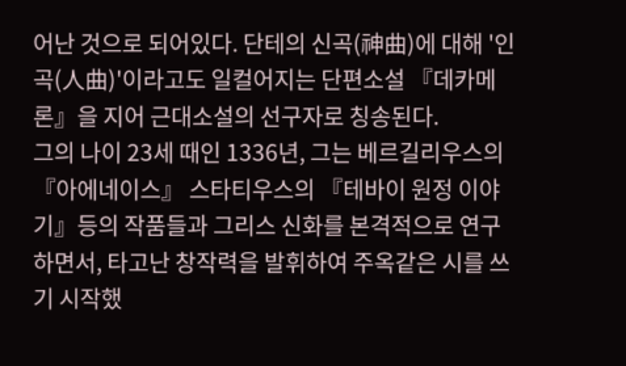어난 것으로 되어있다. 단테의 신곡(神曲)에 대해 '인곡(人曲)'이라고도 일컬어지는 단편소설 『데카메론』을 지어 근대소설의 선구자로 칭송된다.
그의 나이 23세 때인 1336년, 그는 베르길리우스의 『아에네이스』 스타티우스의 『테바이 원정 이야기』등의 작품들과 그리스 신화를 본격적으로 연구하면서, 타고난 창작력을 발휘하여 주옥같은 시를 쓰기 시작했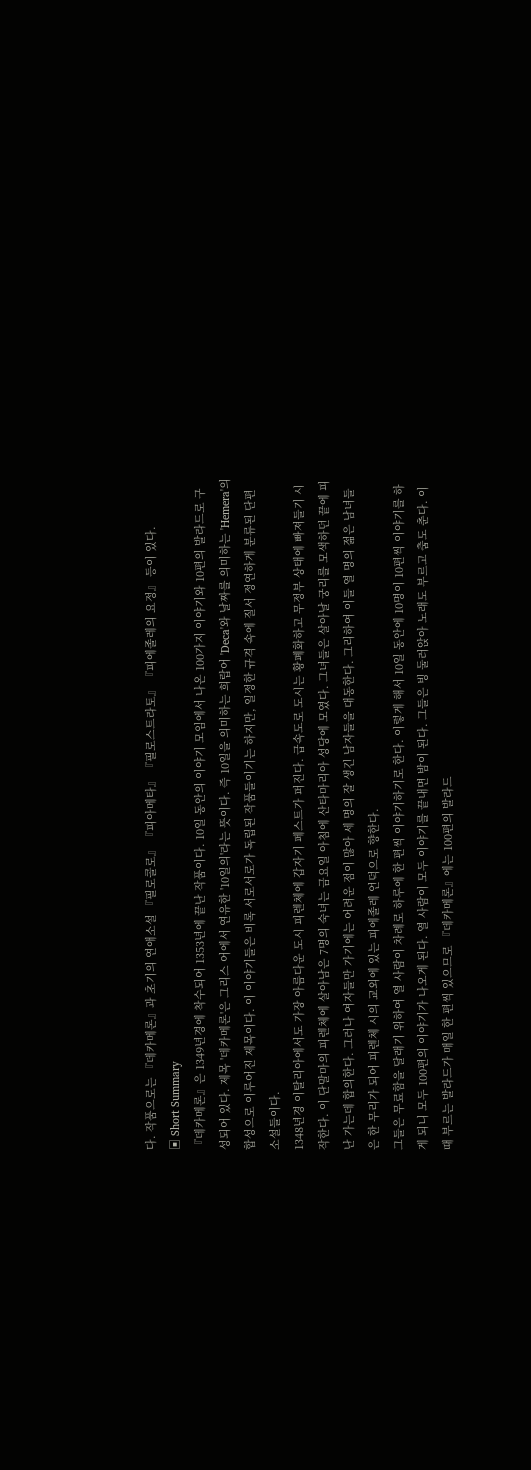다. 작품으로는 『데카메론』과 초기의 연애소설 『필로콜로』 『피아메타』 『필로스트라토』 『피에졸레의 요정』 등이 있다.
▣ Short Summary
『데카메론』은 1349년경에 착수되어 1353년에 끝난 작품이다. 10일 동안의 이야기 모임에서 나온 100가지 이야기와 10편의 발라드로 구성되어 있다. 제목 '데카메론'은 그리스 어에서 연유한 '10일의'라는 뜻이다. 즉 10일을 의미하는 희랍어 'Deca'와 날짜를 의미하는 'Hemera'의 합성으로 이루어진 제목이다. 이 이야기들은 비록 서로서로가 독립된 작품들이기는 하지만, 일정한 규격 속에 질서 정연하게 분류된 단편 소설들이다.
1348년경 이탈리아에서도 가장 아름다운 도시 피렌체에 갑자기 페스트가 퍼진다. 급속도로 도시는 황폐화하고 무정부 상태에 빠져들기 시작한다. 이 단말마의 피렌체에 살아남은 7명의 숙녀는 금요일 아침에 산타마리아 성당에 모였다. 그녀들은 살아날 궁리를 모색하던 끝에 피난 가는데 합의한다. 그러나 여자들만 가기에는 어려운 점이 많아 세 명의 잘 생긴 남자들을 대동한다. 그리하여 이들 열 명의 젊은 남녀들은 한 무리가 되어 피렌체 시의 교외에 있는 피에졸레 언덕으로 향한다.
그들은 무료함을 달래기 위하여 열 사람이 차례로 하루에 한 편씩 이야기하기로 한다. 이렇게 해서 10일 동안에 10명이 10편씩 이야기를 하게 되니 모두 100편의 이야기가 나오게 된다. 열 사람이 모두 이야기를 끝내면 밤이 된다. 그들은 빙 둘러앉아 노래도 부르고 춤도 춘다. 이때 부르는 발라드가 매일 한 편씩 있으므로 『데카메론』에는 100편의 발라드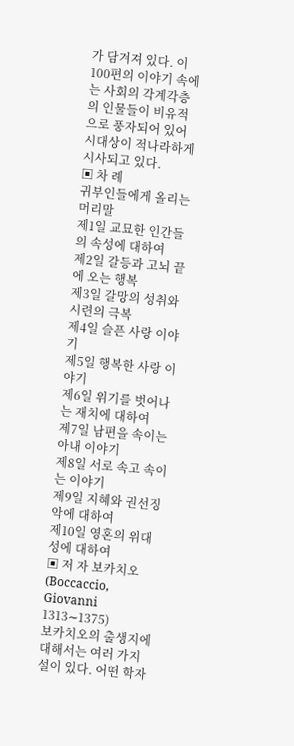가 담겨져 있다. 이 100편의 이야기 속에는 사회의 각계각층의 인물들이 비유적으로 풍자되어 있어 시대상이 적나라하게 시사되고 있다.
▣ 차 례
귀부인들에게 올리는 머리말
제1일 교묘한 인간들의 속성에 대하여
제2일 갈등과 고뇌 끝에 오는 행복
제3일 갈망의 성취와 시련의 극복
제4일 슬픈 사랑 이야기
제5일 행복한 사랑 이야기
제6일 위기를 벗어나는 재치에 대하여
제7일 남편을 속이는 아내 이야기
제8일 서로 속고 속이는 이야기
제9일 지혜와 권선징악에 대하여
제10일 영혼의 위대성에 대하여
▣ 저 자 보카치오(Boccaccio, Giovanni 1313∼1375)
보카치오의 출생지에 대해서는 여러 가지 설이 있다. 어떤 학자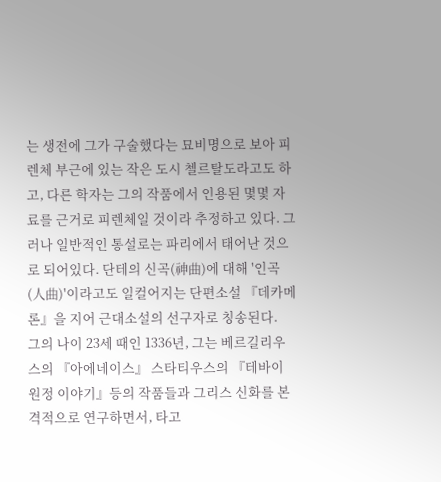는 생전에 그가 구술했다는 묘비명으로 보아 피렌체 부근에 있는 작은 도시 첼르탈도라고도 하고, 다른 학자는 그의 작품에서 인용된 몇몇 자료를 근거로 피렌체일 것이라 추정하고 있다. 그러나 일반적인 통설로는 파리에서 태어난 것으로 되어있다. 단테의 신곡(神曲)에 대해 '인곡(人曲)'이라고도 일컬어지는 단편소설 『데카메론』을 지어 근대소설의 선구자로 칭송된다.
그의 나이 23세 때인 1336년, 그는 베르길리우스의 『아에네이스』 스타티우스의 『테바이 원정 이야기』등의 작품들과 그리스 신화를 본격적으로 연구하면서, 타고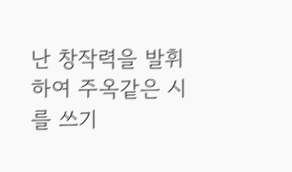난 창작력을 발휘하여 주옥같은 시를 쓰기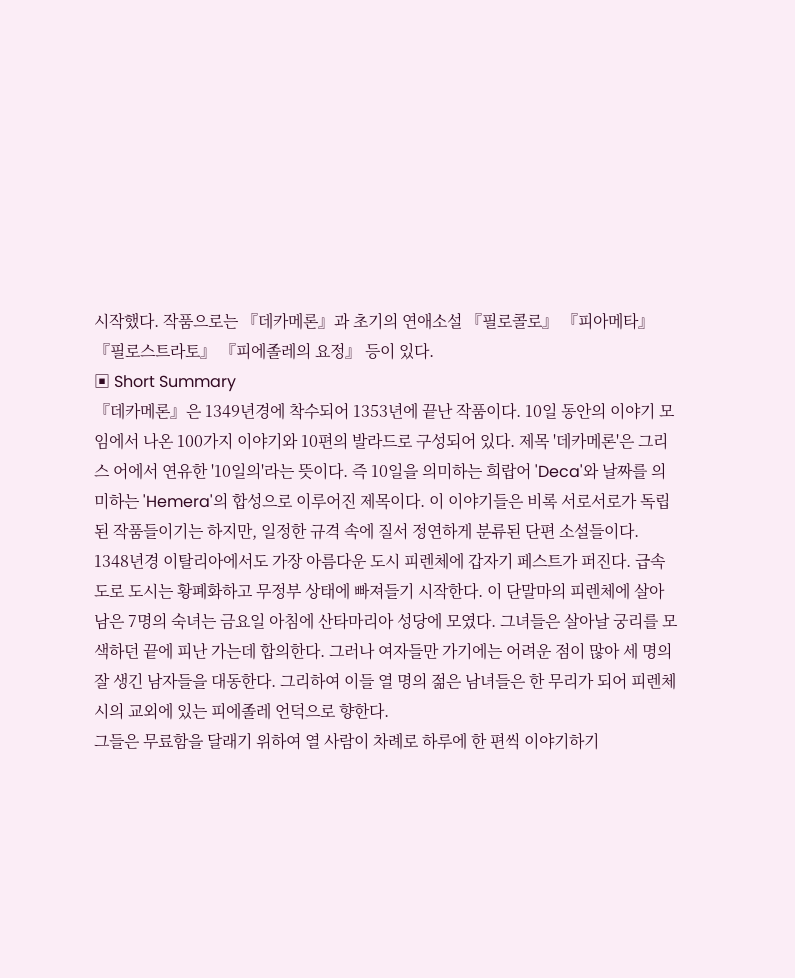시작했다. 작품으로는 『데카메론』과 초기의 연애소설 『필로콜로』 『피아메타』 『필로스트라토』 『피에졸레의 요정』 등이 있다.
▣ Short Summary
『데카메론』은 1349년경에 착수되어 1353년에 끝난 작품이다. 10일 동안의 이야기 모임에서 나온 100가지 이야기와 10편의 발라드로 구성되어 있다. 제목 '데카메론'은 그리스 어에서 연유한 '10일의'라는 뜻이다. 즉 10일을 의미하는 희랍어 'Deca'와 날짜를 의미하는 'Hemera'의 합성으로 이루어진 제목이다. 이 이야기들은 비록 서로서로가 독립된 작품들이기는 하지만, 일정한 규격 속에 질서 정연하게 분류된 단편 소설들이다.
1348년경 이탈리아에서도 가장 아름다운 도시 피렌체에 갑자기 페스트가 퍼진다. 급속도로 도시는 황폐화하고 무정부 상태에 빠져들기 시작한다. 이 단말마의 피렌체에 살아남은 7명의 숙녀는 금요일 아침에 산타마리아 성당에 모였다. 그녀들은 살아날 궁리를 모색하던 끝에 피난 가는데 합의한다. 그러나 여자들만 가기에는 어려운 점이 많아 세 명의 잘 생긴 남자들을 대동한다. 그리하여 이들 열 명의 젊은 남녀들은 한 무리가 되어 피렌체 시의 교외에 있는 피에졸레 언덕으로 향한다.
그들은 무료함을 달래기 위하여 열 사람이 차례로 하루에 한 편씩 이야기하기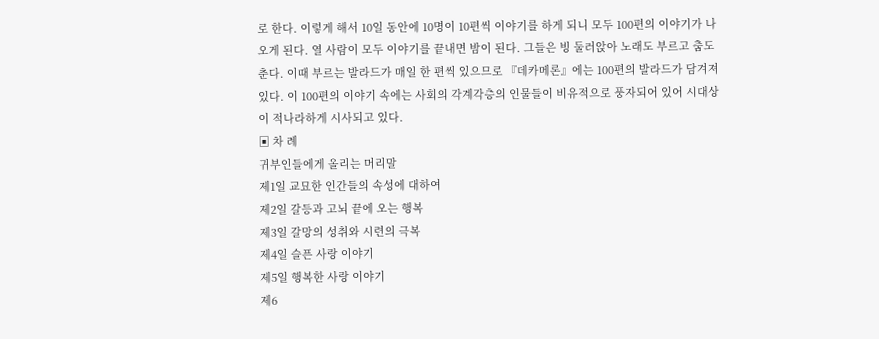로 한다. 이렇게 해서 10일 동안에 10명이 10편씩 이야기를 하게 되니 모두 100편의 이야기가 나오게 된다. 열 사람이 모두 이야기를 끝내면 밤이 된다. 그들은 빙 둘러앉아 노래도 부르고 춤도 춘다. 이때 부르는 발라드가 매일 한 편씩 있으므로 『데카메론』에는 100편의 발라드가 담겨져 있다. 이 100편의 이야기 속에는 사회의 각계각층의 인물들이 비유적으로 풍자되어 있어 시대상이 적나라하게 시사되고 있다.
▣ 차 례
귀부인들에게 올리는 머리말
제1일 교묘한 인간들의 속성에 대하여
제2일 갈등과 고뇌 끝에 오는 행복
제3일 갈망의 성취와 시련의 극복
제4일 슬픈 사랑 이야기
제5일 행복한 사랑 이야기
제6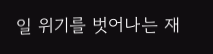일 위기를 벗어나는 재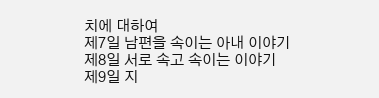치에 대하여
제7일 남편을 속이는 아내 이야기
제8일 서로 속고 속이는 이야기
제9일 지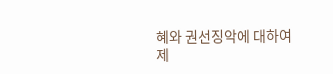혜와 권선징악에 대하여
제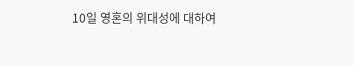10일 영혼의 위대성에 대하여